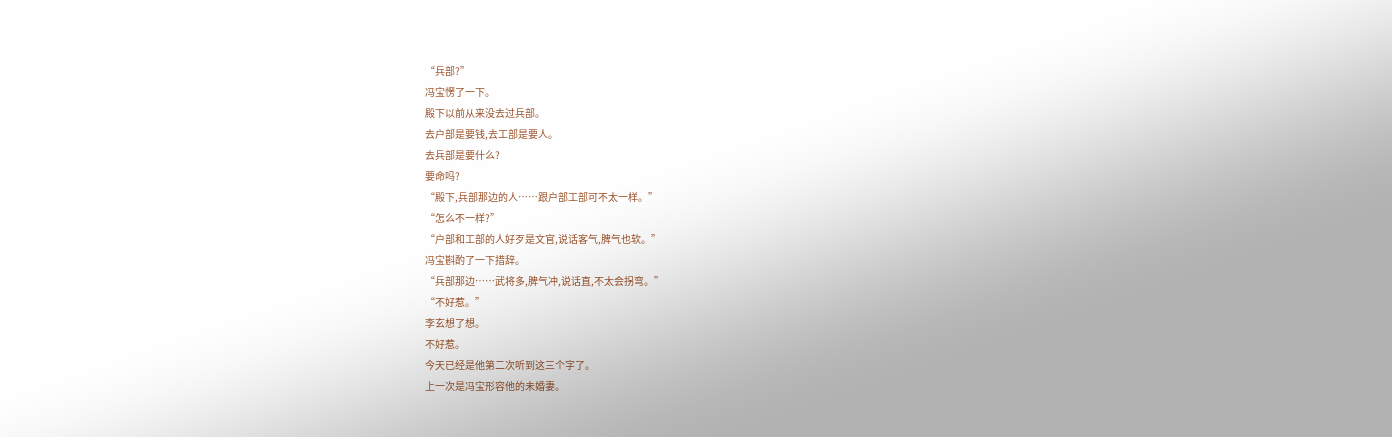“兵部?”
冯宝愣了一下。
殿下以前从来没去过兵部。
去户部是要钱,去工部是要人。
去兵部是要什么?
要命吗?
“殿下,兵部那边的人……跟户部工部可不太一样。”
“怎么不一样?”
“户部和工部的人好歹是文官,说话客气,脾气也软。”
冯宝斟酌了一下措辞。
“兵部那边……武将多,脾气冲,说话直,不太会拐弯。”
“不好惹。”
李玄想了想。
不好惹。
今天已经是他第二次听到这三个字了。
上一次是冯宝形容他的未婚妻。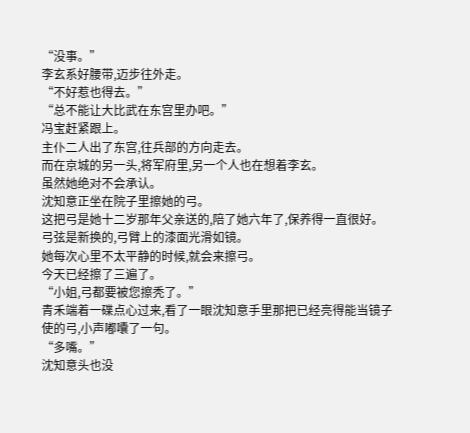“没事。”
李玄系好腰带,迈步往外走。
“不好惹也得去。”
“总不能让大比武在东宫里办吧。”
冯宝赶紧跟上。
主仆二人出了东宫,往兵部的方向走去。
而在京城的另一头,将军府里,另一个人也在想着李玄。
虽然她绝对不会承认。
沈知意正坐在院子里擦她的弓。
这把弓是她十二岁那年父亲送的,陪了她六年了,保养得一直很好。
弓弦是新换的,弓臂上的漆面光滑如镜。
她每次心里不太平静的时候,就会来擦弓。
今天已经擦了三遍了。
“小姐,弓都要被您擦秃了。”
青禾端着一碟点心过来,看了一眼沈知意手里那把已经亮得能当镜子使的弓,小声嘟囔了一句。
“多嘴。”
沈知意头也没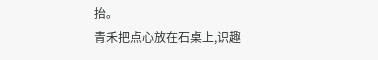抬。
青禾把点心放在石桌上,识趣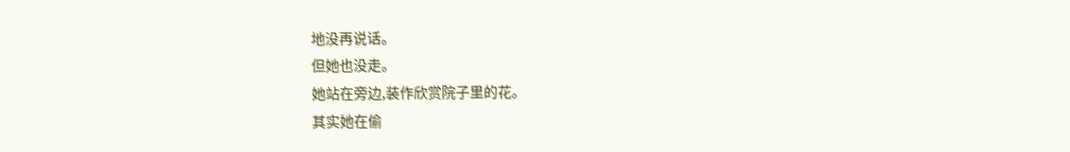地没再说话。
但她也没走。
她站在旁边,装作欣赏院子里的花。
其实她在偷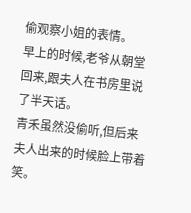偷观察小姐的表情。
早上的时候,老爷从朝堂回来,跟夫人在书房里说了半天话。
青禾虽然没偷听,但后来夫人出来的时候脸上带着笑。